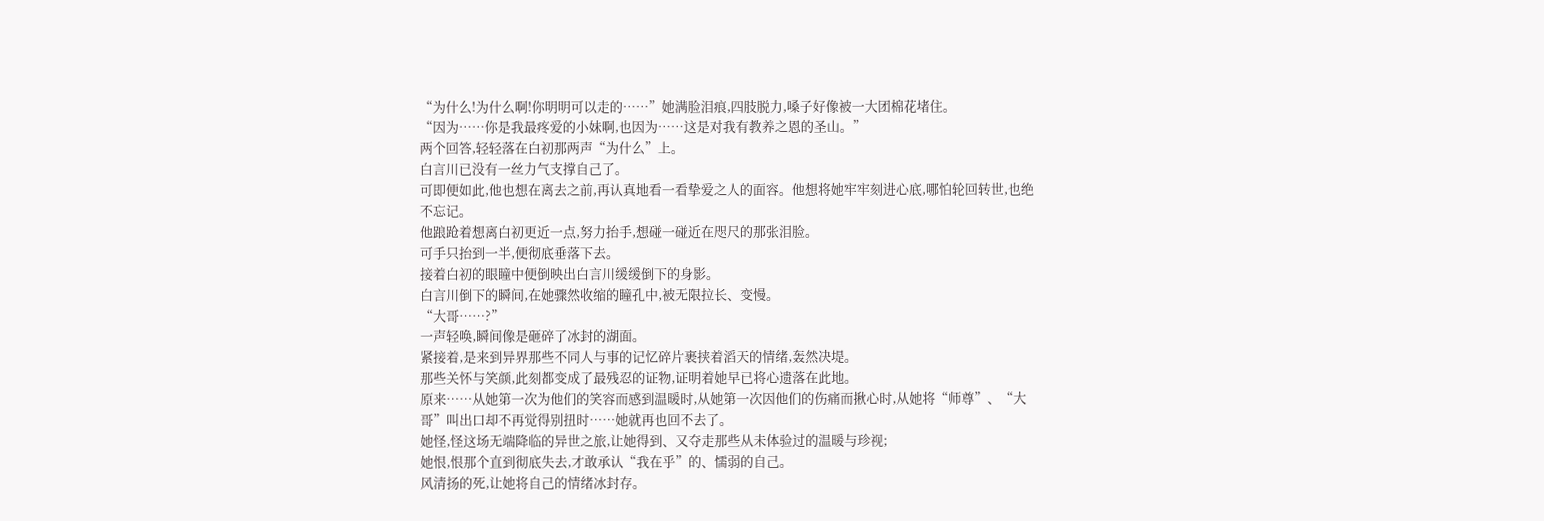“为什么!为什么啊!你明明可以走的……”她满脸泪痕,四肢脱力,嗓子好像被一大团棉花堵住。
“因为……你是我最疼爱的小妹啊,也因为……这是对我有教养之恩的圣山。”
两个回答,轻轻落在白初那两声“为什么”上。
白言川已没有一丝力气支撑自己了。
可即便如此,他也想在离去之前,再认真地看一看挚爱之人的面容。他想将她牢牢刻进心底,哪怕轮回转世,也绝不忘记。
他踉跄着想离白初更近一点,努力抬手,想碰一碰近在咫尺的那张泪脸。
可手只抬到一半,便彻底垂落下去。
接着白初的眼瞳中便倒映出白言川缓缓倒下的身影。
白言川倒下的瞬间,在她骤然收缩的瞳孔中,被无限拉长、变慢。
“大哥……?”
一声轻唤,瞬间像是砸碎了冰封的湖面。
紧接着,是来到异界那些不同人与事的记忆碎片裹挟着滔天的情绪,轰然决堤。
那些关怀与笑颜,此刻都变成了最残忍的证物,证明着她早已将心遗落在此地。
原来……从她第一次为他们的笑容而感到温暖时,从她第一次因他们的伤痛而揪心时,从她将“师尊”、“大哥”叫出口却不再觉得别扭时……她就再也回不去了。
她怪,怪这场无端降临的异世之旅,让她得到、又夺走那些从未体验过的温暖与珍视;
她恨,恨那个直到彻底失去,才敢承认“我在乎”的、懦弱的自己。
风清扬的死,让她将自己的情绪冰封存。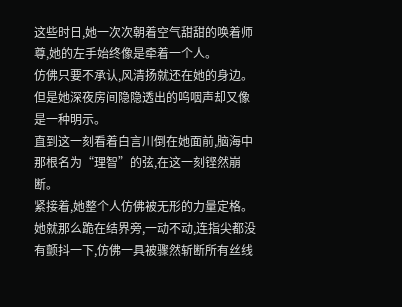这些时日,她一次次朝着空气甜甜的唤着师尊,她的左手始终像是牵着一个人。
仿佛只要不承认,风清扬就还在她的身边。
但是她深夜房间隐隐透出的呜咽声却又像是一种明示。
直到这一刻看着白言川倒在她面前,脑海中那根名为“理智”的弦,在这一刻铿然崩断。
紧接着,她整个人仿佛被无形的力量定格。
她就那么跪在结界旁,一动不动,连指尖都没有颤抖一下,仿佛一具被骤然斩断所有丝线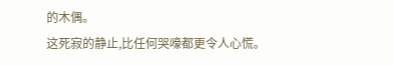的木偶。
这死寂的静止,比任何哭嚎都更令人心慌。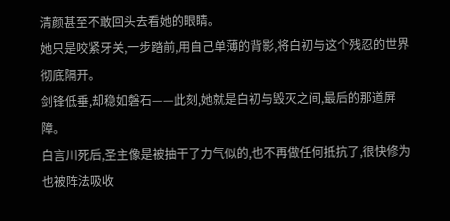清颜甚至不敢回头去看她的眼睛。
她只是咬紧牙关,一步踏前,用自己单薄的背影,将白初与这个残忍的世界彻底隔开。
剑锋低垂,却稳如磐石——此刻,她就是白初与毁灭之间,最后的那道屏障。
白言川死后,圣主像是被抽干了力气似的,也不再做任何抵抗了,很快修为也被阵法吸收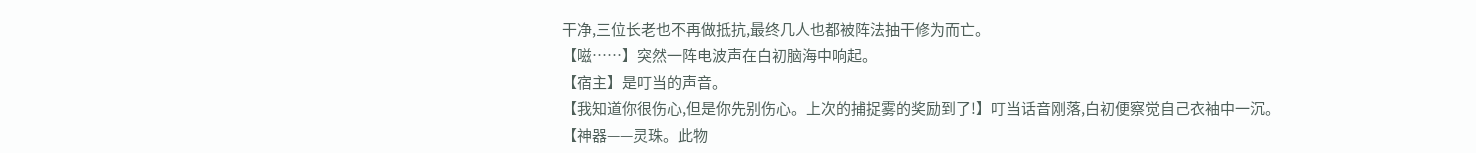干净,三位长老也不再做抵抗,最终几人也都被阵法抽干修为而亡。
【嗞……】突然一阵电波声在白初脑海中响起。
【宿主】是叮当的声音。
【我知道你很伤心,但是你先别伤心。上次的捕捉雾的奖励到了!】叮当话音刚落,白初便察觉自己衣袖中一沉。
【神器——灵珠。此物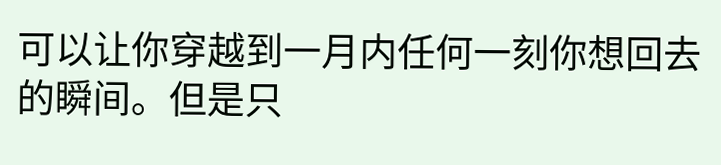可以让你穿越到一月内任何一刻你想回去的瞬间。但是只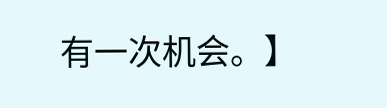有一次机会。】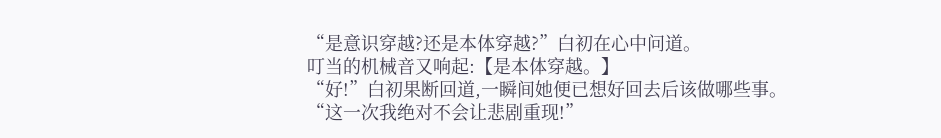“是意识穿越?还是本体穿越?”白初在心中问道。
叮当的机械音又响起:【是本体穿越。】
“好!”白初果断回道,一瞬间她便已想好回去后该做哪些事。
“这一次我绝对不会让悲剧重现!”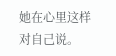她在心里这样对自己说。